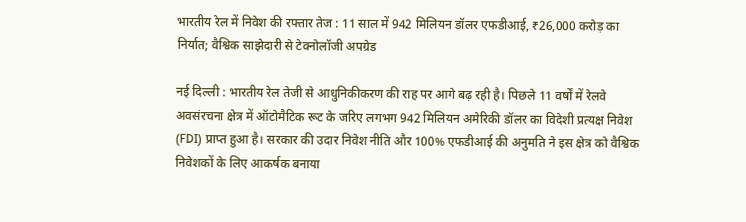भारतीय रेल में निवेश की रफ्तार तेज : 11 साल में 942 मिलियन डॉलर एफडीआई, ₹26,000 करोड़ का निर्यात; वैश्विक साझेदारी से टेक्नोलॉजी अपग्रेड

नई दिल्ली : भारतीय रेल तेजी से आधुनिकीकरण की राह पर आगे बढ़ रही है। पिछले 11 वर्षों में रेलवे अवसंरचना क्षेत्र में ऑटोमैटिक रूट के जरिए लगभग 942 मिलियन अमेरिकी डॉलर का विदेशी प्रत्यक्ष निवेश (FDI) प्राप्त हुआ है। सरकार की उदार निवेश नीति और 100% एफडीआई की अनुमति ने इस क्षेत्र को वैश्विक निवेशकों के लिए आकर्षक बनाया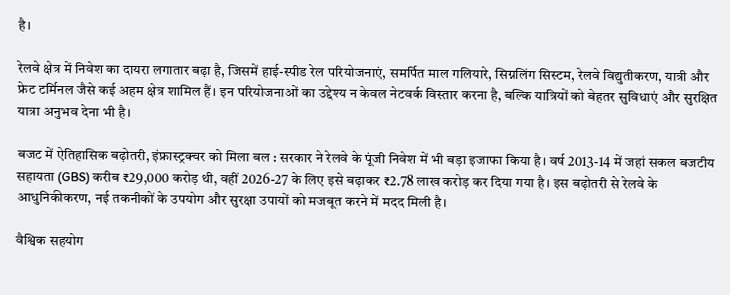है।

रेलवे क्षेत्र में निवेश का दायरा लगातार बढ़ा है, जिसमें हाई-स्पीड रेल परियोजनाएं, समर्पित माल गलियारे, सिग्नलिंग सिस्टम, रेलवे विद्युतीकरण, यात्री और फ्रेट टर्मिनल जैसे कई अहम क्षेत्र शामिल हैं। इन परियोजनाओं का उद्देश्य न केवल नेटवर्क विस्तार करना है, बल्कि यात्रियों को बेहतर सुविधाएं और सुरक्षित यात्रा अनुभव देना भी है।

बजट में ऐतिहासिक बढ़ोतरी, इंफ्रास्ट्रक्चर को मिला बल : सरकार ने रेलवे के पूंजी निवेश में भी बड़ा इजाफा किया है। वर्ष 2013-14 में जहां सकल बजटीय सहायता (GBS) करीब ₹29,000 करोड़ थी, वहीं 2026-27 के लिए इसे बढ़ाकर ₹2.78 लाख करोड़ कर दिया गया है। इस बढ़ोतरी से रेलवे के आधुनिकीकरण, नई तकनीकों के उपयोग और सुरक्षा उपायों को मजबूत करने में मदद मिली है।

वैश्विक सहयोग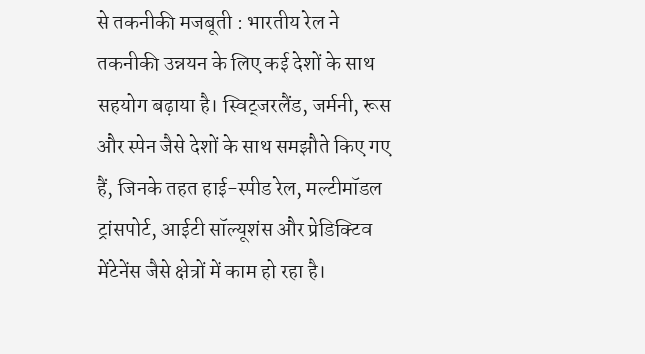से तकनीकी मजबूती : भारतीय रेल ने तकनीकी उन्नयन के लिए कई देशों के साथ सहयोग बढ़ाया है। स्विट्जरलैंड, जर्मनी, रूस और स्पेन जैसे देशों के साथ समझौते किए गए हैं, जिनके तहत हाई-स्पीड रेल, मल्टीमॉडल ट्रांसपोर्ट, आईटी सॉल्यूशंस और प्रेडिक्टिव मेंटेनेंस जैसे क्षेत्रों में काम हो रहा है।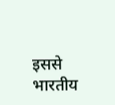इससे भारतीय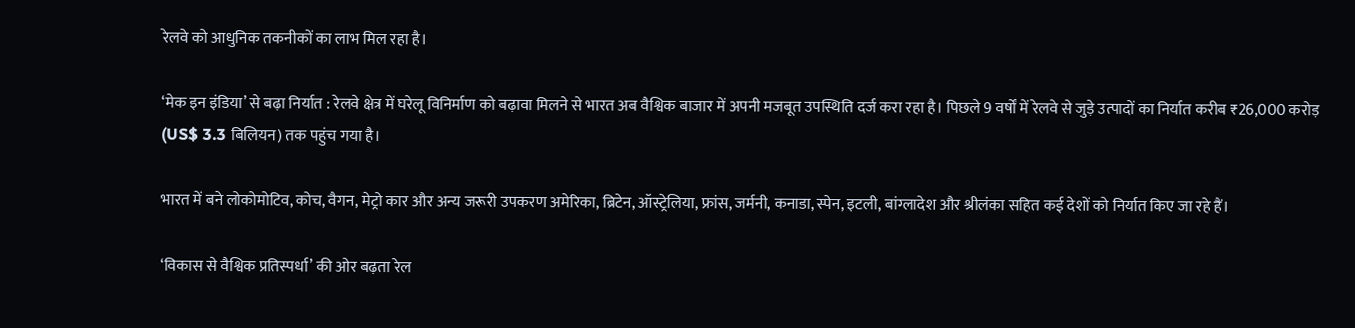रेलवे को आधुनिक तकनीकों का लाभ मिल रहा है।

‘मेक इन इंडिया’ से बढ़ा निर्यात : रेलवे क्षेत्र में घरेलू विनिर्माण को बढ़ावा मिलने से भारत अब वैश्विक बाजार में अपनी मजबूत उपस्थिति दर्ज करा रहा है। पिछले 9 वर्षों में रेलवे से जुड़े उत्पादों का निर्यात करीब ₹26,000 करोड़ (US$ 3.3 बिलियन) तक पहुंच गया है।

भारत में बने लोकोमोटिव, कोच, वैगन, मेट्रो कार और अन्य जरूरी उपकरण अमेरिका, ब्रिटेन, ऑस्ट्रेलिया, फ्रांस, जर्मनी, कनाडा, स्पेन, इटली, बांग्लादेश और श्रीलंका सहित कई देशों को निर्यात किए जा रहे हैं।

‘विकास से वैश्विक प्रतिस्पर्धा’ की ओर बढ़ता रेल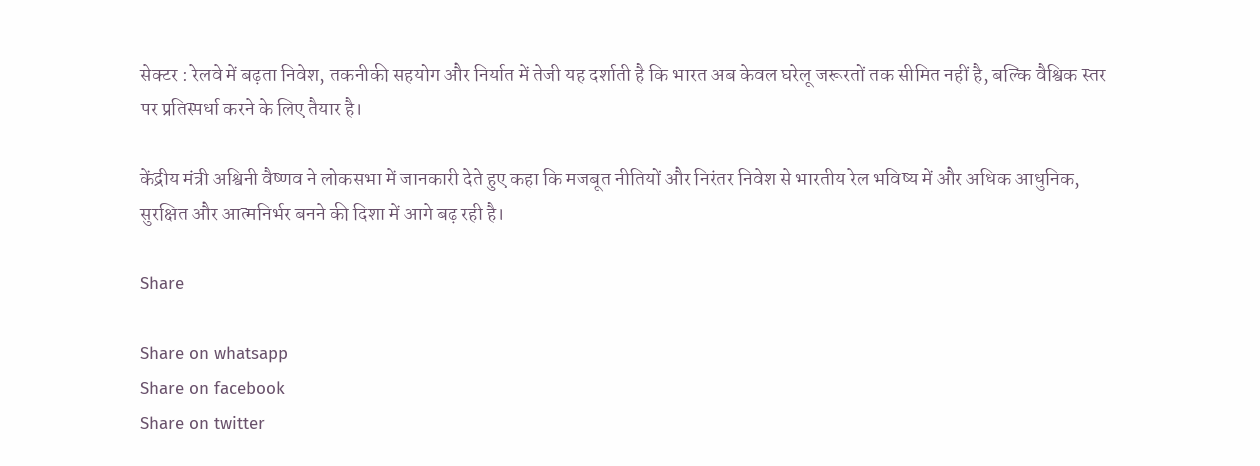सेक्टर : रेलवे में बढ़ता निवेश, तकनीकी सहयोग और निर्यात में तेजी यह दर्शाती है कि भारत अब केवल घरेलू जरूरतों तक सीमित नहीं है, बल्कि वैश्विक स्तर पर प्रतिस्पर्धा करने के लिए तैयार है।

केंद्रीय मंत्री अश्विनी वैष्णव ने लोकसभा में जानकारी देते हुए कहा कि मजबूत नीतियों और निरंतर निवेश से भारतीय रेल भविष्य में और अधिक आधुनिक, सुरक्षित और आत्मनिर्भर बनने की दिशा में आगे बढ़ रही है।

Share

Share on whatsapp
Share on facebook
Share on twitter